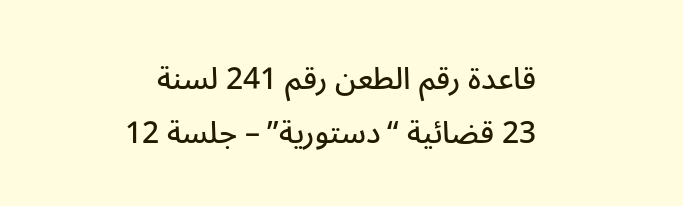قاعدة رقم الطعن رقم 241 لسنة 23 قضائية “دستورية” – جلسة 12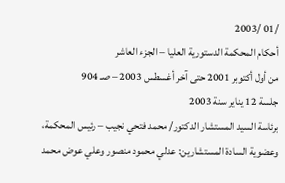/01 /2003
أحكام المحكمة الدستورية العليا – الجزء العاشر
من أول أكتوبر 2001 حتى آخر أغسطس 2003 – صـ 904
جلسة 12 يناير سنة 2003
برئاسة السيد المستشار الدكتور/ محمد فتحي نجيب – رئيس المحكمة، وعضوية السادة المستشارين: عدلي محمود منصور وعلي عوض محمد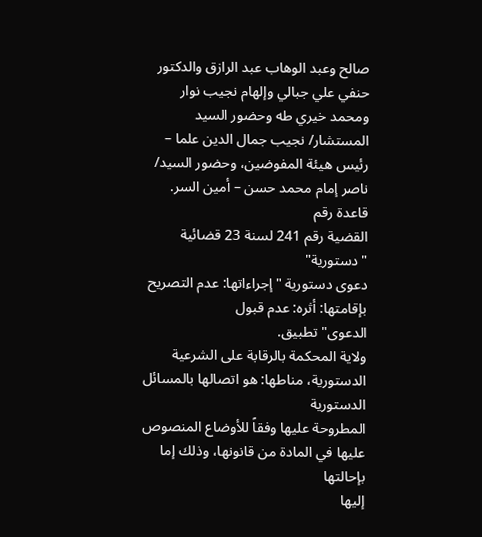صالح وعبد الوهاب عبد الرازق والدكتور حنفي علي جبالي وإلهام نجيب نوار ومحمد خيري طه وحضور السيد المستشار/ نجيب جمال الدين علما – رئيس هيئة المفوضين، وحضور السيد/ ناصر إمام محمد حسن – أمين السر.
قاعدة رقم
القضية رقم 241 لسنة 23 قضائية "دستورية"
دعوى دستورية "إجراءاتها: عدم التصريح بإقامتها: أثره: عدم قبول
الدعوى" تطبيق.
ولاية المحكمة بالرقابة على الشرعية الدستورية، مناطها: هو اتصالها بالمسائل الدستورية
المطروحة عليها وفقاً للأوضاع المنصوص عليها في المادة من قانونها، وذلك إما بإحالتها
إليها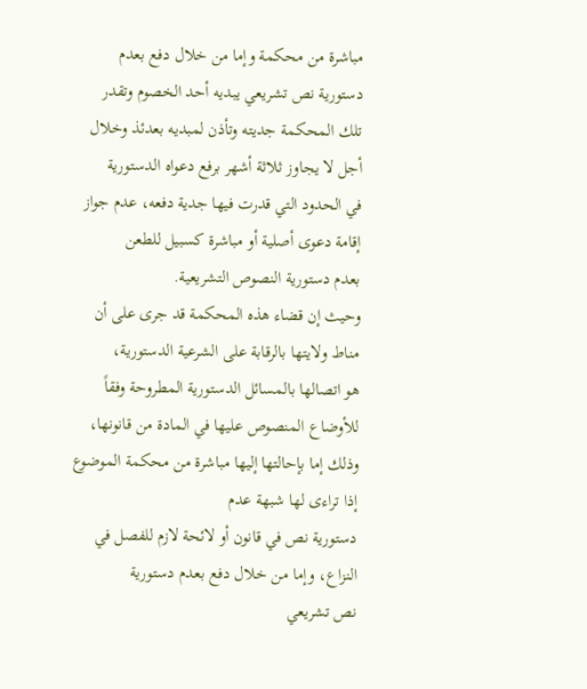مباشرة من محكمة وإما من خلال دفع بعدم دستورية نص تشريعي يبديه أحد الخصوم وتقدر
تلك المحكمة جديته وتأذن لمبديه بعدئذ وخلال أجل لا يجاوز ثلاثة أشهر برفع دعواه الدستورية
في الحدود التي قدرت فيها جدية دفعه، عدم جواز إقامة دعوى أصلية أو مباشرة كسبيل للطعن
بعدم دستورية النصوص التشريعية.
وحيث إن قضاء هذه المحكمة قد جرى على أن مناط ولايتها بالرقابة على الشرعية الدستورية،
هو اتصالها بالمسائل الدستورية المطروحة وفقاً للأوضاع المنصوص عليها في المادة من قانونها، وذلك إما بإحالتها إليها مباشرة من محكمة الموضوع إذا تراءى لها شبهة عدم
دستورية نص في قانون أو لائحة لازم للفصل في النزاع، وإما من خلال دفع بعدم دستورية
نص تشريعي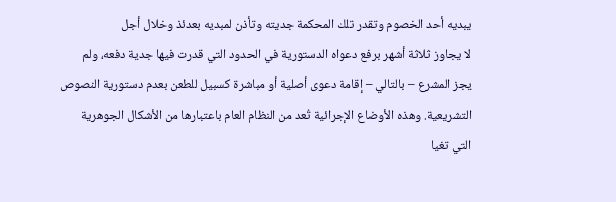يبديه أحد الخصوم وتقدر تلك المحكمة جديته وتأذن لمبديه بعدئذ وخلال أجل
لا يجاوز ثلاثة أشهر برفع دعواه الدستورية في الحدود التي قدرت فيها جدية دفعه، ولم
يجز المشرع – بالتالي – إقامة دعوى أصلية أو مباشرة كسبيل للطعن بعدم دستورية النصوص
التشريعية. وهذه الأوضاع الإجرائية تُعد من النظام العام باعتبارها من الأشكال الجوهرية
التي تغيا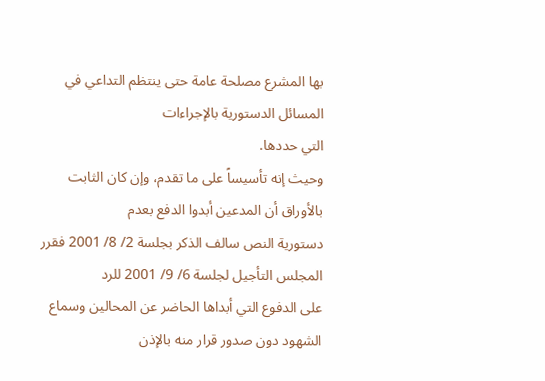بها المشرع مصلحة عامة حتى ينتظم التداعي في المسائل الدستورية بالإجراءات
التي حددها.
وحيث إنه تأسيساً على ما تقدم، وإن كان الثابت بالأوراق أن المدعين أبدوا الدفع بعدم
دستورية النص سالف الذكر بجلسة 2/ 8/ 2001 فقرر المجلس التأجيل لجلسة 6/ 9/ 2001 للرد
على الدفوع التي أبداها الحاضر عن المحالين وسماع الشهود دون صدور قرار منه بالإذن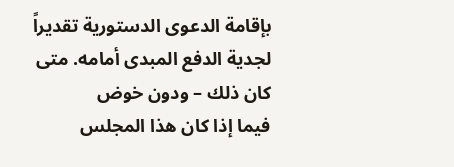بإقامة الدعوى الدستورية تقديراً لجدية الدفع المبدى أمامه. متى كان ذلك – ودون خوض
فيما إذا كان هذا المجلس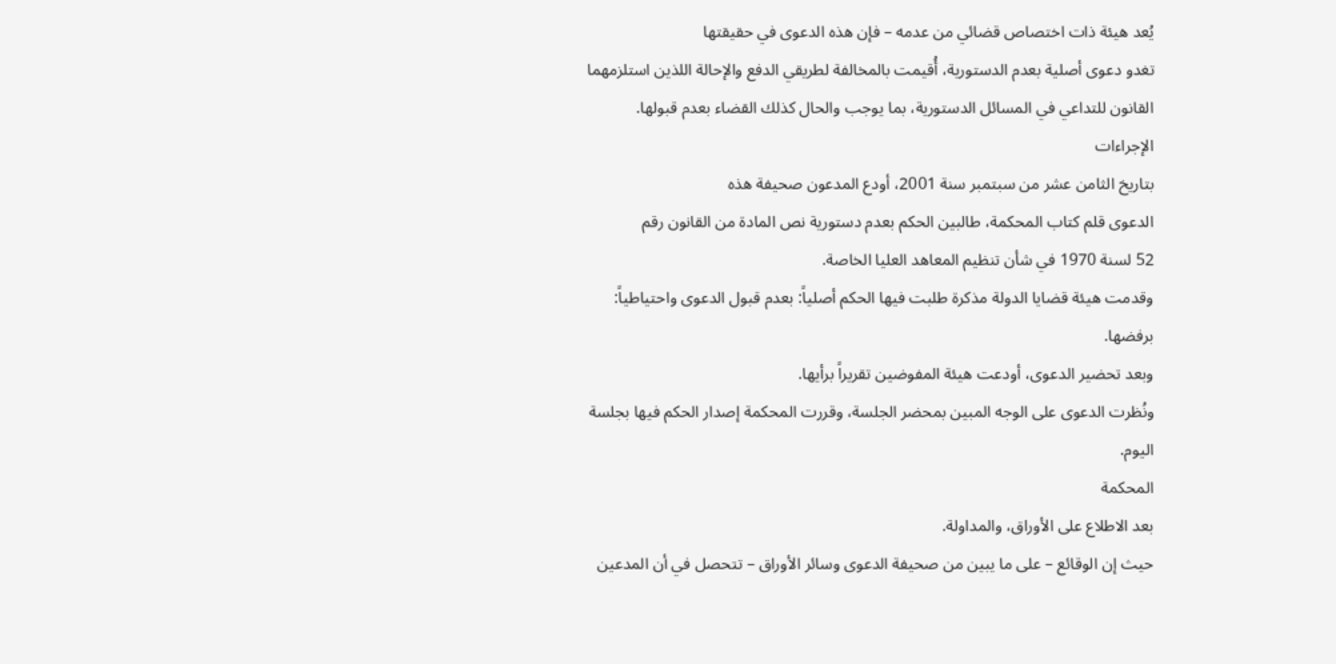يُعد هيئة ذات اختصاص قضائي من عدمه – فإن هذه الدعوى في حقيقتها
تغدو دعوى أصلية بعدم الدستورية، أُقيمت بالمخالفة لطريقي الدفع والإحالة اللذين استلزمهما
القانون للتداعي في المسائل الدستورية، بما يوجب والحال كذلك القضاء بعدم قبولها.
الإجراءات
بتاريخ الثامن عشر من سبتمبر سنة 2001، أودع المدعون صحيفة هذه
الدعوى قلم كتاب المحكمة، طالبين الحكم بعدم دستورية نص المادة من القانون رقم
52 لسنة 1970 في شأن تنظيم المعاهد العليا الخاصة.
وقدمت هيئة قضايا الدولة مذكرة طلبت فيها الحكم أصلياً: بعدم قبول الدعوى واحتياطياً:
برفضها.
وبعد تحضير الدعوى، أودعت هيئة المفوضين تقريراً برأيها.
ونُظرت الدعوى على الوجه المبين بمحضر الجلسة، وقررت المحكمة إصدار الحكم فيها بجلسة
اليوم.
المحكمة
بعد الاطلاع على الأوراق، والمداولة.
حيث إن الوقائع – على ما يبين من صحيفة الدعوى وسائر الأوراق – تتحصل في أن المدعين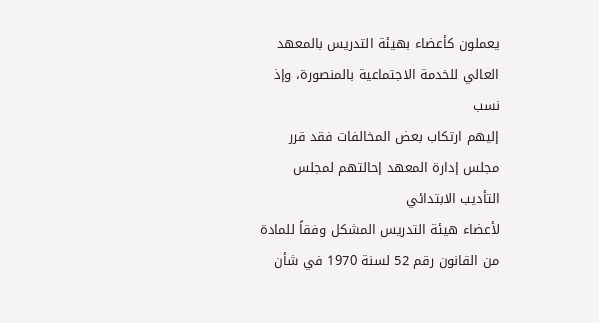يعملون كأعضاء بهيئة التدريس بالمعهد العالي للخدمة الاجتماعية بالمنصورة، وإذ نسب
إليهم ارتكاب بعض المخالفات فقد قرر مجلس إدارة المعهد إحالتهم لمجلس التأديب الابتدائي
لأعضاء هيئة التدريس المشكل وفقاً للمادة من القانون رقم 52 لسنة 1970 في شأن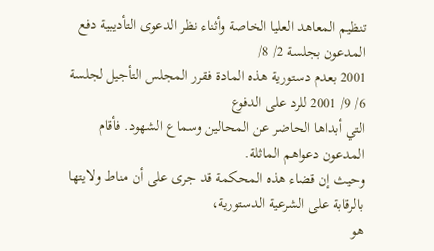تنظيم المعاهد العليا الخاصة وأثناء نظر الدعوى التأديبية دفع المدعون بجلسة 2/ 8/
2001 بعدم دستورية هذه المادة فقرر المجلس التأجيل لجلسة 6/ 9/ 2001 للرد على الدفوع
التي أبداها الحاضر عن المحالين وسماع الشهود. فأقام المدعون دعواهم الماثلة.
وحيث إن قضاء هذه المحكمة قد جرى على أن مناط ولايتها بالرقابة على الشرعية الدستورية،
هو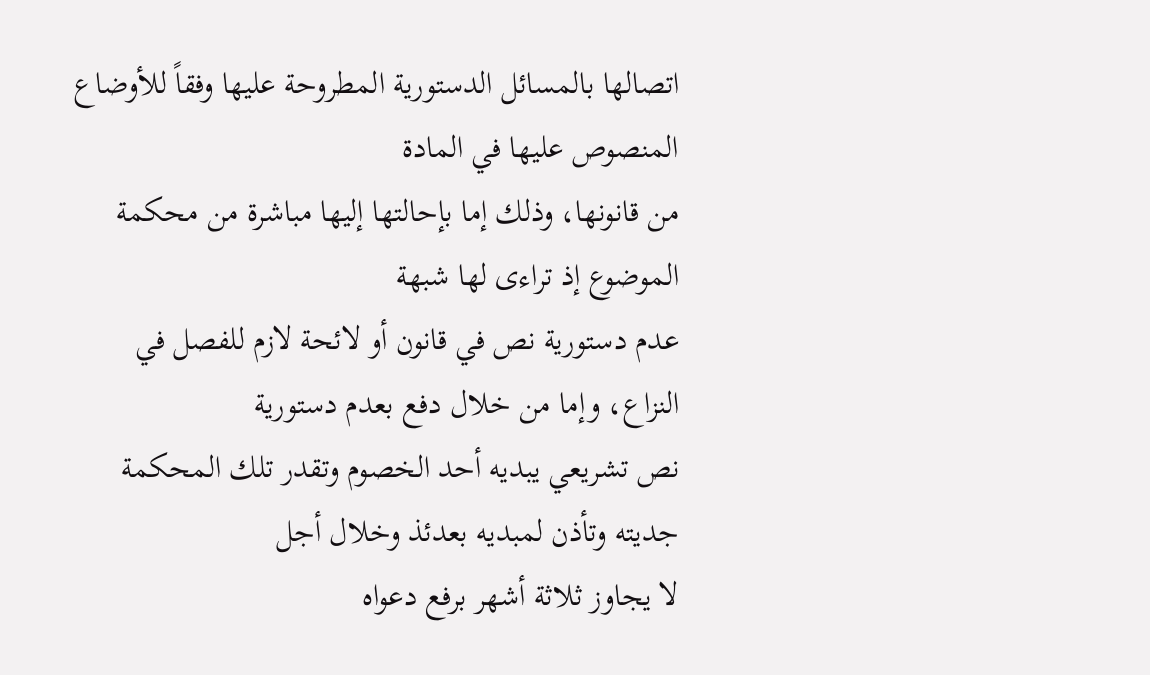اتصالها بالمسائل الدستورية المطروحة عليها وفقاً للأوضاع المنصوص عليها في المادة
من قانونها، وذلك إما بإحالتها إليها مباشرة من محكمة الموضوع إذ تراءى لها شبهة
عدم دستورية نص في قانون أو لائحة لازم للفصل في النزاع، وإما من خلال دفع بعدم دستورية
نص تشريعي يبديه أحد الخصوم وتقدر تلك المحكمة جديته وتأذن لمبديه بعدئذ وخلال أجل
لا يجاوز ثلاثة أشهر برفع دعواه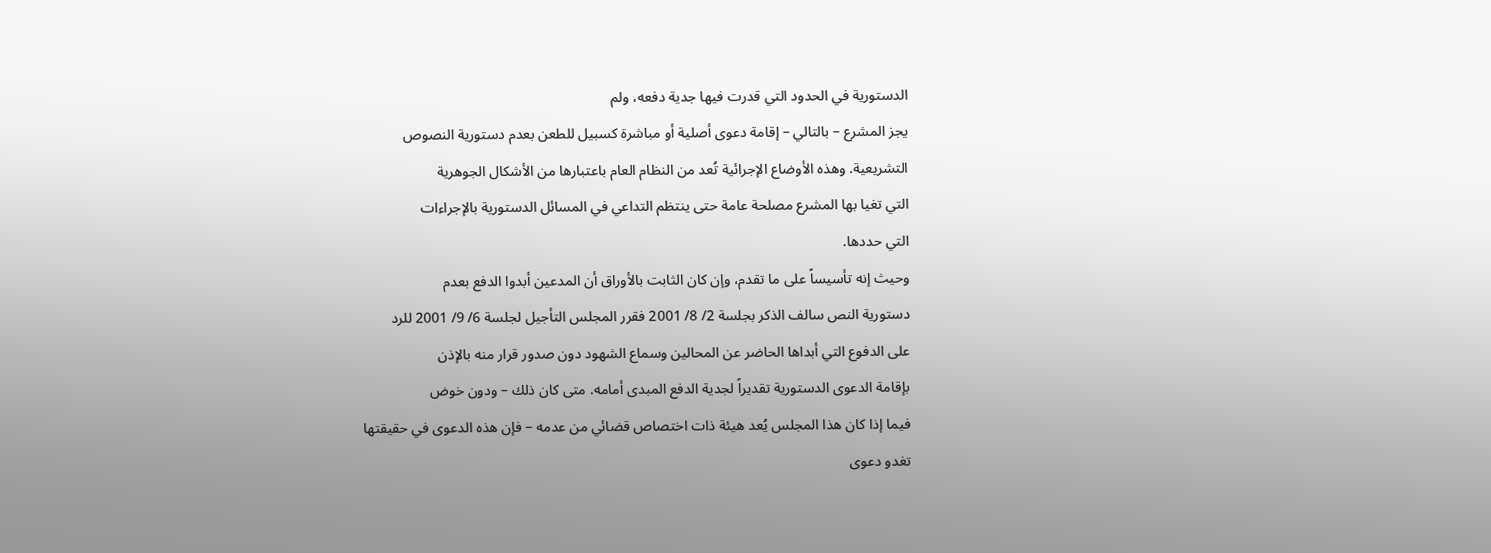الدستورية في الحدود التي قدرت فيها جدية دفعه، ولم
يجز المشرع – بالتالي – إقامة دعوى أصلية أو مباشرة كسبيل للطعن بعدم دستورية النصوص
التشريعية. وهذه الأوضاع الإجرائية تُعد من النظام العام باعتبارها من الأشكال الجوهرية
التي تغيا بها المشرع مصلحة عامة حتى ينتظم التداعي في المسائل الدستورية بالإجراءات
التي حددها.
وحيث إنه تأسيساً على ما تقدم، وإن كان الثابت بالأوراق أن المدعين أبدوا الدفع بعدم
دستورية النص سالف الذكر بجلسة 2/ 8/ 2001 فقرر المجلس التأجيل لجلسة 6/ 9/ 2001 للرد
على الدفوع التي أبداها الحاضر عن المحالين وسماع الشهود دون صدور قرار منه بالإذن
بإقامة الدعوى الدستورية تقديراً لجدية الدفع المبدى أمامه. متى كان ذلك – ودون خوض
فيما إذا كان هذا المجلس يُعد هيئة ذات اختصاص قضائي من عدمه – فإن هذه الدعوى في حقيقتها
تغدو دعوى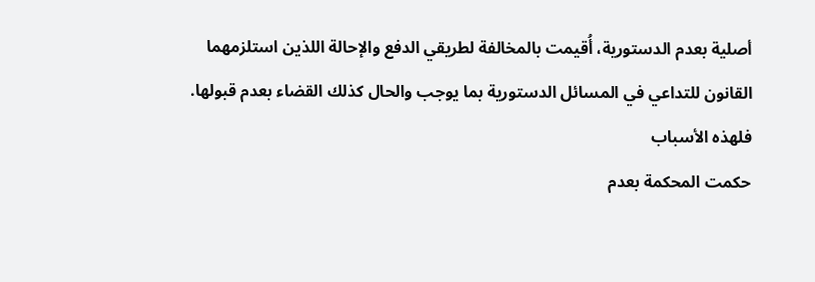أصلية بعدم الدستورية، أُقيمت بالمخالفة لطريقي الدفع والإحالة اللذين استلزمهما
القانون للتداعي في المسائل الدستورية بما يوجب والحال كذلك القضاء بعدم قبولها.
فلهذه الأسباب
حكمت المحكمة بعدم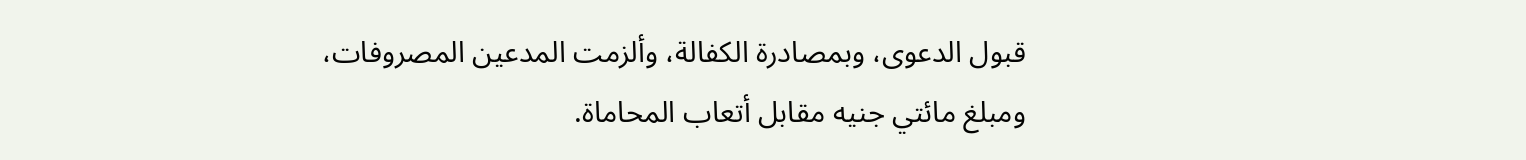قبول الدعوى، وبمصادرة الكفالة، وألزمت المدعين المصروفات، ومبلغ مائتي جنيه مقابل أتعاب المحاماة.